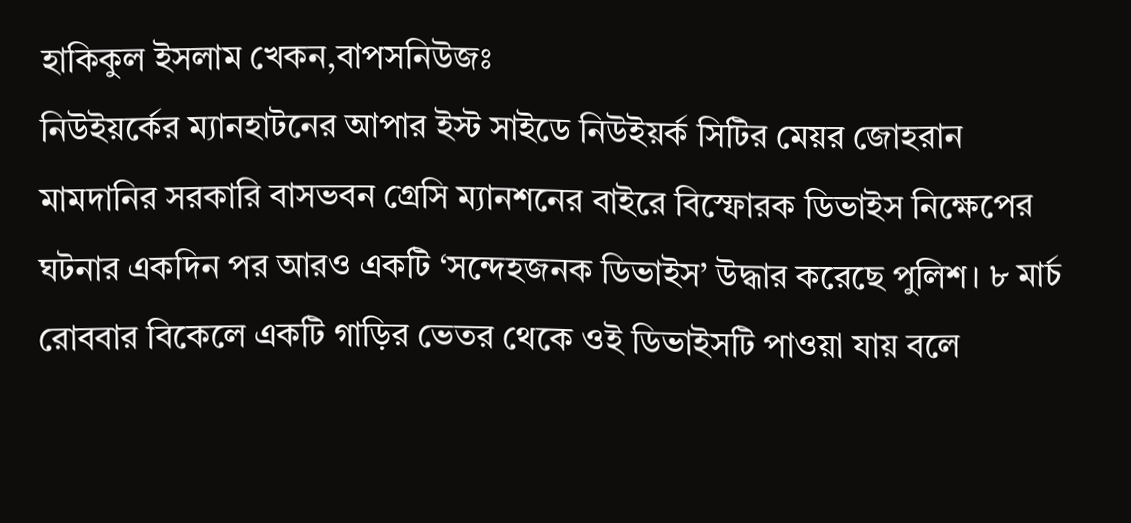হাকিকুল ইসলাম খেকন,বাপসনিউজঃ
নিউইয়র্কের ম্যানহাটনের আপার ইস্ট সাইডে নিউইয়র্ক সিটির মেয়র জোহরান মামদানির সরকারি বাসভবন গ্রেসি ম্যানশনের বাইরে বিস্ফোরক ডিভাইস নিক্ষেপের ঘটনার একদিন পর আরও একটি ‘সন্দেহজনক ডিভাইস’ উদ্ধার করেছে পুলিশ। ৮ মার্চ রোববার বিকেলে একটি গাড়ির ভেতর থেকে ওই ডিভাইসটি পাওয়া যায় বলে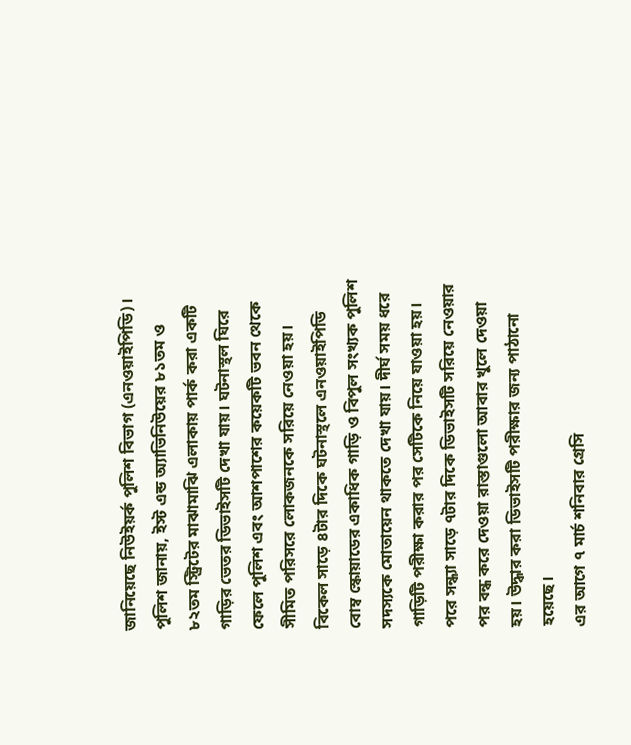জানিয়েছে নিউইয়র্ক পুলিশ বিভাগ (এনওয়াইপিডি)।
পুলিশ জানায়, ইস্ট এন্ড অ্যাভিনিউয়ের ৮১তম ও ৮২তম স্ট্রিটের মাঝামাঝি এলাকায় পার্ক করা একটি গাড়ির ভেতর ডিভাইসটি দেখা যায়। ঘটনাস্থল ঘিরে ফেলে পুলিশ এবং আশপাশের কয়েকটি ভবন থেকে সীমিত পরিসরে লোকজনকে সরিয়ে নেওয়া হয়। বিকেল সাড়ে ৪টার দিকে ঘটনাস্থলে এনওয়াইপিডি বোম্ব স্কোয়াডের একাধিক গাড়ি ও বিপুল সংখ্যক পুলিশ সদস্যকে মোতায়েন থাকতে দেখা যায়। দীর্ঘ সময় ধরে গাড়িটি পরীক্ষা করার পর সেটিকে নিয়ে যাওয়া হয়। পরে সন্ধ্যা সাড়ে ৭টার দিকে ডিভাইসটি সরিয়ে নেওয়ার পর বন্ধ করে দেওয়া রাস্তাগুলো আবার খুলে দেওয়া হয়। উদ্ধার করা ডিভাইসটি পরীক্ষার জন্য পাঠানো হয়েছে।
এর আগে ৭ মার্চ শনিবার গ্রেসি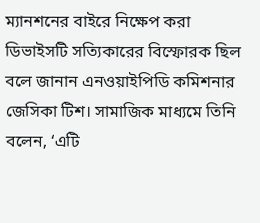ম্যানশনের বাইরে নিক্ষেপ করা ডিভাইসটি সত্যিকারের বিস্ফোরক ছিল বলে জানান এনওয়াইপিডি কমিশনার জেসিকা টিশ। সামাজিক মাধ্যমে তিনি বলেন, ‘এটি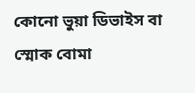কোনো ভুয়া ডিভাইস বা স্মোক বোমা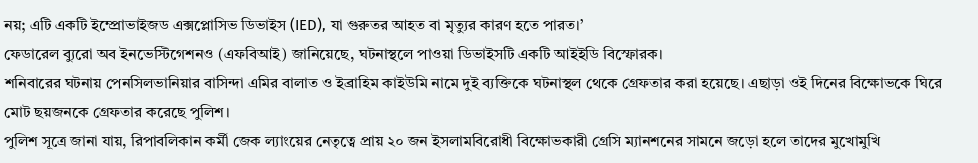নয়; এটি একটি ইম্প্রোভাইজড এক্সপ্লোসিভ ডিভাইস (IED), যা গুরুতর আহত বা মৃত্যুর কারণ হতে পারত।’
ফেডারেল ব্যুরো অব ইনভেস্টিগেশনও (এফবিআই) জানিয়েছে, ঘটনাস্থলে পাওয়া ডিভাইসটি একটি আইইডি বিস্ফোরক।
শনিবারের ঘটনায় পেনসিলভানিয়ার বাসিন্দা এমির বালাত ও ইব্রাহিম কাইউমি নামে দুই ব্যক্তিকে ঘটনাস্থল থেকে গ্রেফতার করা হয়েছে। এছাড়া ওই দিনের বিক্ষোভকে ঘিরে মোট ছয়জনকে গ্রেফতার করেছে পুলিশ।
পুলিশ সূত্রে জানা যায়, রিপাবলিকান কর্মী জেক ল্যাংয়ের নেতৃত্বে প্রায় ২০ জন ইসলামবিরোধী বিক্ষোভকারী গ্রেসি ম্যানশনের সামনে জড়ো হলে তাদের মুখোমুখি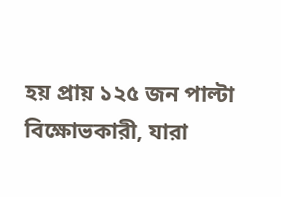হয় প্রায় ১২৫ জন পাল্টা বিক্ষোভকারী, যারা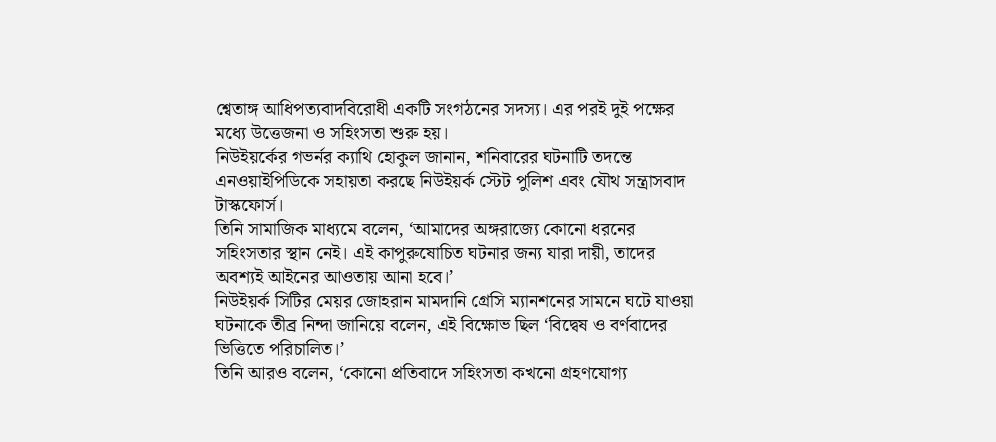শ্বেতাঙ্গ আধিপত্যবাদবিরোধী একটি সংগঠনের সদস্য। এর পরই দুই পক্ষের মধ্যে উত্তেজনা ও সহিংসতা শুরু হয়।
নিউইয়র্কের গভর্নর ক্যাথি হোকুল জানান, শনিবারের ঘটনাটি তদন্তে এনওয়াইপিডিকে সহায়তা করছে নিউইয়র্ক স্টেট পুলিশ এবং যৌথ সন্ত্রাসবাদ টাস্কফোর্স।
তিনি সামাজিক মাধ্যমে বলেন, ‘আমাদের অঙ্গরাজ্যে কোনো ধরনের সহিংসতার স্থান নেই। এই কাপুরুষোচিত ঘটনার জন্য যারা দায়ী, তাদের অবশ্যই আইনের আওতায় আনা হবে।’
নিউইয়র্ক সিটির মেয়র জোহরান মামদানি গ্রেসি ম্যানশনের সামনে ঘটে যাওয়া ঘটনাকে তীব্র নিন্দা জানিয়ে বলেন, এই বিক্ষোভ ছিল ‘বিদ্বেষ ও বর্ণবাদের ভিত্তিতে পরিচালিত।’
তিনি আরও বলেন, ‘কোনো প্রতিবাদে সহিংসতা কখনো গ্রহণযোগ্য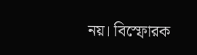নয়। বিস্ফোরক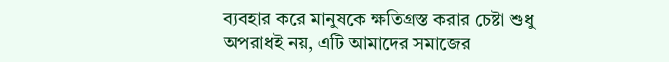ব্যবহার করে মানুষকে ক্ষতিগ্রস্ত করার চেষ্টা শুধু অপরাধই নয়, এটি আমাদের সমাজের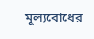মূল্যবোধের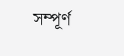সম্পূর্ণ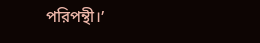পরিপন্থী।’